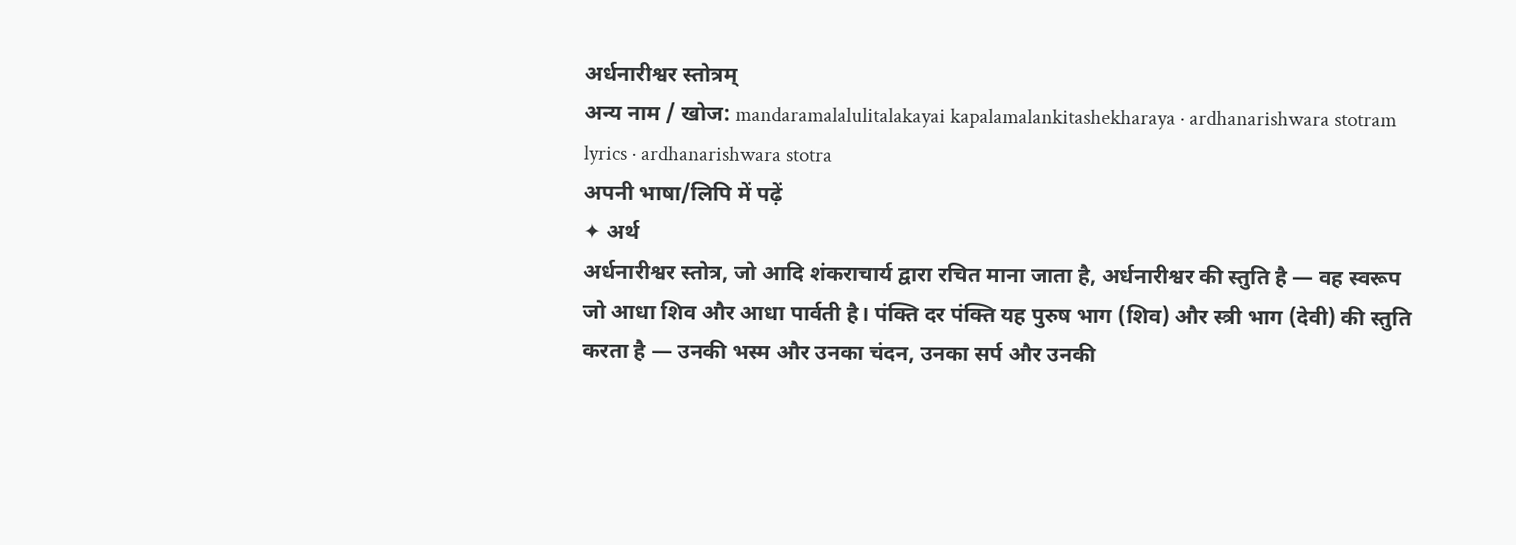अर्धनारीश्वर स्तोत्रम्
अन्य नाम / खोज: mandaramalalulitalakayai kapalamalankitashekharaya · ardhanarishwara stotram lyrics · ardhanarishwara stotra
अपनी भाषा/लिपि में पढ़ें
✦ अर्थ
अर्धनारीश्वर स्तोत्र, जो आदि शंकराचार्य द्वारा रचित माना जाता है, अर्धनारीश्वर की स्तुति है — वह स्वरूप जो आधा शिव और आधा पार्वती है। पंक्ति दर पंक्ति यह पुरुष भाग (शिव) और स्त्री भाग (देवी) की स्तुति करता है — उनकी भस्म और उनका चंदन, उनका सर्प और उनकी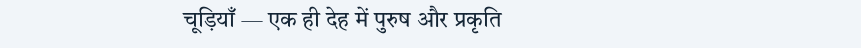चूड़ियाँ — एक ही देह में पुरुष और प्रकृति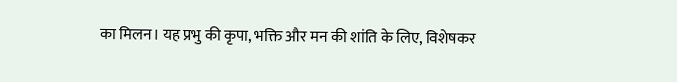का मिलन। यह प्रभु की कृपा, भक्ति और मन की शांति के लिए, विशेषकर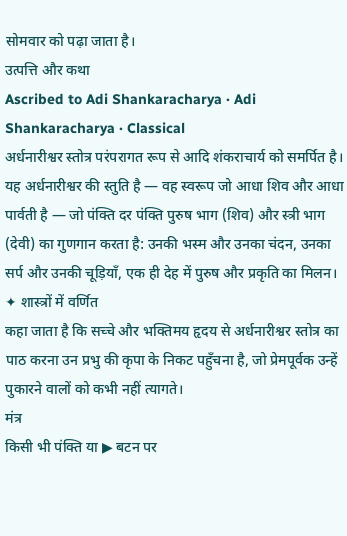सोमवार को पढ़ा जाता है।
उत्पत्ति और कथा
Ascribed to Adi Shankaracharya · Adi Shankaracharya · Classical
अर्धनारीश्वर स्तोत्र परंपरागत रूप से आदि शंकराचार्य को समर्पित है। यह अर्धनारीश्वर की स्तुति है — वह स्वरूप जो आधा शिव और आधा पार्वती है — जो पंक्ति दर पंक्ति पुरुष भाग (शिव) और स्त्री भाग (देवी) का गुणगान करता है: उनकी भस्म और उनका चंदन, उनका सर्प और उनकी चूड़ियाँ, एक ही देह में पुरुष और प्रकृति का मिलन।
✦ शास्त्रों में वर्णित
कहा जाता है कि सच्चे और भक्तिमय हृदय से अर्धनारीश्वर स्तोत्र का पाठ करना उन प्रभु की कृपा के निकट पहुँचना है, जो प्रेमपूर्वक उन्हें पुकारने वालों को कभी नहीं त्यागते।
मंत्र
किसी भी पंक्ति या ▶ बटन पर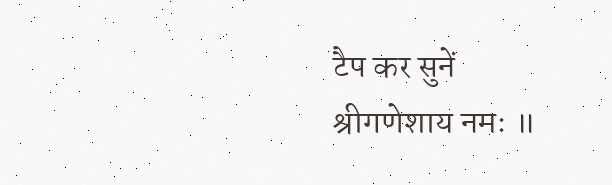टैप कर सुनें
श्रीगणेशाय नमः ॥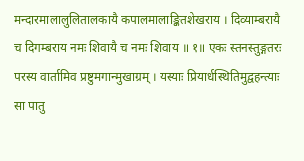मन्दारमालालुलितालकायै कपालमालाङ्कितशेखराय । दिव्याम्बरायै च दिगम्बराय नमः शिवायै च नमः शिवाय ॥ १॥ एकः स्तनस्तुङ्गतरः परस्य वार्तामिव प्रष्टुमगान्मुखाग्रम् । यस्याः प्रियार्धस्थितिमुद्वहन्त्याः सा पातु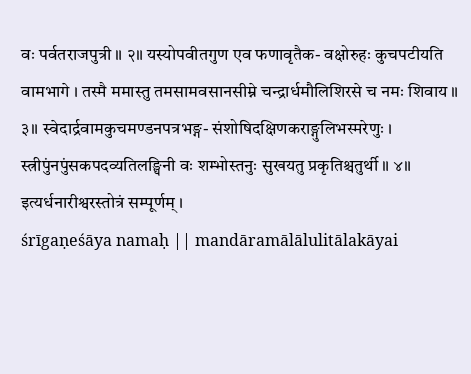वः पर्वतराजपुत्री ॥ २॥ यस्योपवीतगुण एव फणावृतैक- वक्षोरुहः कुचपटीयति वामभागे । तस्मै ममास्तु तमसामवसानसीम्ने चन्द्रार्धमौलिशिरसे च नमः शिवाय ॥ ३॥ स्वेदार्द्रवामकुचमण्डनपत्रभङ्ग- संशोषिदक्षिणकराङ्गुलिभस्मरेणुः । स्त्रीपुंनपुंसकपदव्यतिलङ्घिनी वः शम्भोस्तनुः सुखयतु प्रकृतिश्चतुर्थी ॥ ४॥ इत्यर्धनारीश्वरस्तोत्रं सम्पूर्णम् ।
śrīgaṇeśāya namaḥ || mandāramālālulitālakāyai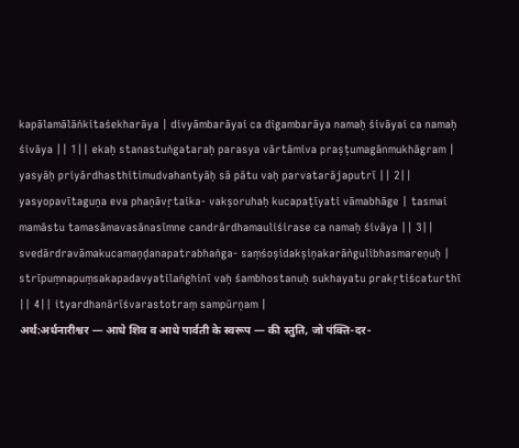kapālamālāṅkitaśekharāya | divyāmbarāyai ca digambarāya namaḥ śivāyai ca namaḥ śivāya || 1|| ekaḥ stanastuṅgataraḥ parasya vārtāmiva praṣṭumagānmukhāgram | yasyāḥ priyārdhasthitimudvahantyāḥ sā pātu vaḥ parvatarājaputrī || 2|| yasyopavītaguṇa eva phaṇāvṛtaika- vakṣoruhaḥ kucapaṭīyati vāmabhāge | tasmai mamāstu tamasāmavasānasīmne candrārdhamauliśirase ca namaḥ śivāya || 3|| svedārdravāmakucamaṇḍanapatrabhaṅga- saṃśoṣidakṣiṇakarāṅgulibhasmareṇuḥ | strīpuṃnapuṃsakapadavyatilaṅghinī vaḥ śambhostanuḥ sukhayatu prakṛtiścaturthī || 4|| ityardhanārīśvarastotraṃ sampūrṇam |
अर्थ:अर्धनारीश्वर — आधे शिव व आधे पार्वती के स्वरूप — की स्तुति, जो पंक्ति-दर-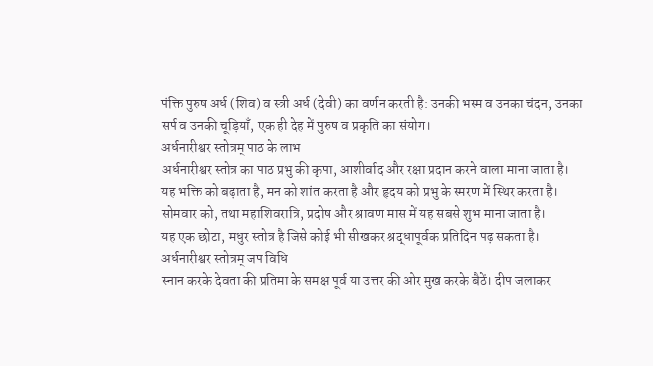पंक्ति पुरुष अर्ध (शिव) व स्त्री अर्ध (देवी) का वर्णन करती है: उनकी भस्म व उनका चंदन, उनका सर्प व उनकी चूड़ियाँ, एक ही देह में पुरुष व प्रकृति का संयोग।
अर्धनारीश्वर स्तोत्रम् पाठ के लाभ
अर्धनारीश्वर स्तोत्र का पाठ प्रभु की कृपा, आशीर्वाद और रक्षा प्रदान करने वाला माना जाता है।
यह भक्ति को बढ़ाता है, मन को शांत करता है और हृदय को प्रभु के स्मरण में स्थिर करता है।
सोमवार को, तथा महाशिवरात्रि, प्रदोष और श्रावण मास में यह सबसे शुभ माना जाता है।
यह एक छोटा, मधुर स्तोत्र है जिसे कोई भी सीखकर श्रद्धापूर्वक प्रतिदिन पढ़ सकता है।
अर्धनारीश्वर स्तोत्रम् जप विधि
स्नान करके देवता की प्रतिमा के समक्ष पूर्व या उत्तर की ओर मुख करके बैठें। दीप जलाकर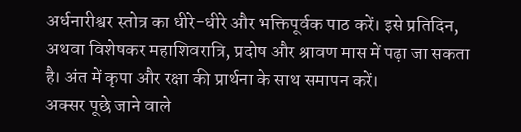अर्धनारीश्वर स्तोत्र का धीरे-धीरे और भक्तिपूर्वक पाठ करें। इसे प्रतिदिन, अथवा विशेषकर महाशिवरात्रि, प्रदोष और श्रावण मास में पढ़ा जा सकता है। अंत में कृपा और रक्षा की प्रार्थना के साथ समापन करें।
अक्सर पूछे जाने वाले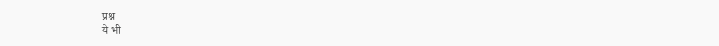प्रश्न
ये भी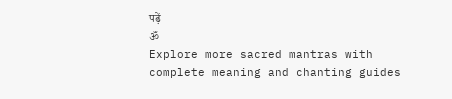पढ़ें
ॐ
Explore more sacred mantras with complete meaning and chanting guides